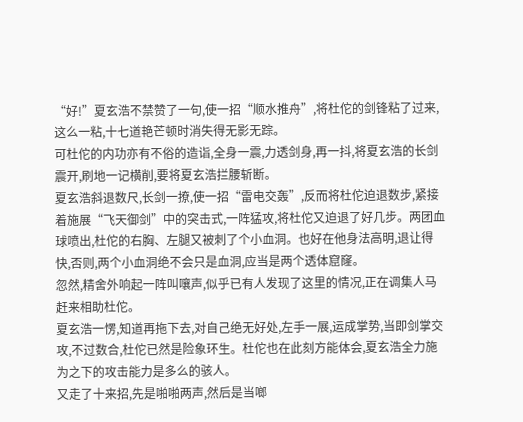“好!”夏玄浩不禁赞了一句,使一招“顺水推舟”,将杜佗的剑锋粘了过来,这么一粘,十七道艳芒顿时消失得无影无踪。
可杜佗的内功亦有不俗的造诣,全身一震,力透剑身,再一抖,将夏玄浩的长剑震开,刷地一记横削,要将夏玄浩拦腰斩断。
夏玄浩斜退数尺,长剑一撩,使一招“雷电交轰”,反而将杜佗迫退数步,紧接着施展“飞天御剑”中的突击式,一阵猛攻,将杜佗又迫退了好几步。两团血球喷出,杜佗的右胸、左腿又被刺了个小血洞。也好在他身法高明,退让得快,否则,两个小血洞绝不会只是血洞,应当是两个透体窟窿。
忽然,精舍外响起一阵叫嚷声,似乎已有人发现了这里的情况,正在调集人马赶来相助杜佗。
夏玄浩一愣,知道再拖下去,对自己绝无好处,左手一展,运成掌势,当即剑掌交攻,不过数合,杜佗已然是险象环生。杜佗也在此刻方能体会,夏玄浩全力施为之下的攻击能力是多么的骇人。
又走了十来招,先是啪啪两声,然后是当啷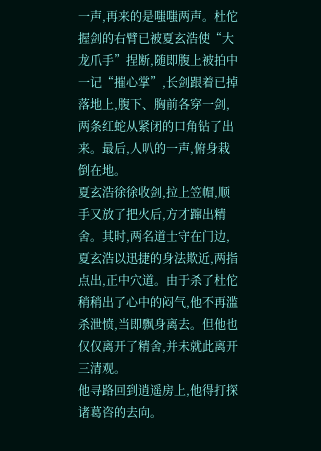一声,再来的是嗤嗤两声。杜佗握剑的右臂已被夏玄浩使“大龙爪手”捏断,随即腹上被拍中一记“摧心掌”,长剑跟着已掉落地上,腹下、胸前各穿一剑,两条红蛇从紧闭的口角钻了出来。最后,人叭的一声,俯身栽倒在地。
夏玄浩徐徐收剑,拉上笠帽,顺手又放了把火后,方才蹿出精舍。其时,两名道士守在门边,夏玄浩以迅捷的身法欺近,两指点出,正中穴道。由于杀了杜佗稍稍出了心中的闷气,他不再滥杀泄愤,当即飘身离去。但他也仅仅离开了精舍,并未就此离开三清观。
他寻路回到逍遥房上,他得打探诸葛咨的去向。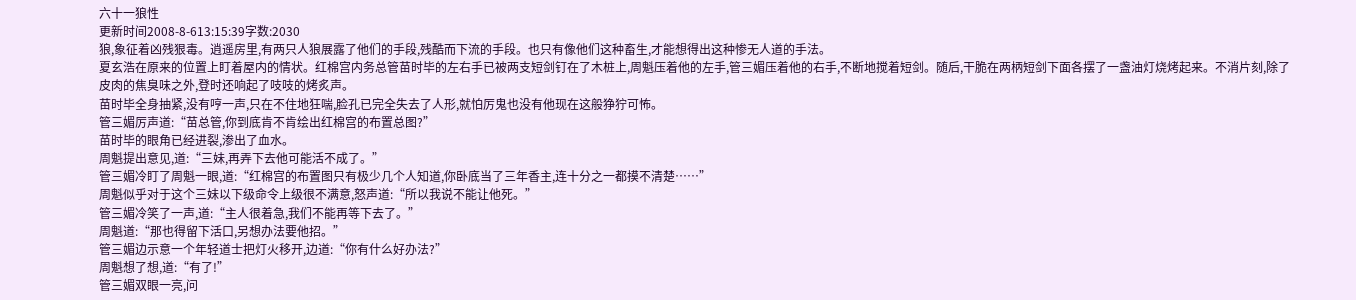六十一狼性
更新时间2008-8-613:15:39字数:2030
狼,象征着凶残狠毒。逍遥房里,有两只人狼展露了他们的手段,残酷而下流的手段。也只有像他们这种畜生,才能想得出这种惨无人道的手法。
夏玄浩在原来的位置上盯着屋内的情状。红棉宫内务总管苗时毕的左右手已被两支短剑钉在了木桩上,周魁压着他的左手,管三媚压着他的右手,不断地搅着短剑。随后,干脆在两柄短剑下面各摆了一盏油灯烧烤起来。不消片刻,除了皮肉的焦臭味之外,登时还响起了吱吱的烤炙声。
苗时毕全身抽紧,没有哼一声,只在不住地狂喘,脸孔已完全失去了人形,就怕厉鬼也没有他现在这般狰狞可怖。
管三媚厉声道:“苗总管,你到底肯不肯绘出红棉宫的布置总图?”
苗时毕的眼角已经进裂,渗出了血水。
周魁提出意见,道:“三妹,再弄下去他可能活不成了。”
管三媚冷盯了周魁一眼,道:“红棉宫的布置图只有极少几个人知道,你卧底当了三年香主,连十分之一都摸不清楚……”
周魁似乎对于这个三妹以下级命令上级很不满意,怒声道:“所以我说不能让他死。”
管三媚冷笑了一声,道:“主人很着急,我们不能再等下去了。”
周魁道:“那也得留下活口,另想办法要他招。”
管三媚边示意一个年轻道士把灯火移开,边道:“你有什么好办法?”
周魁想了想,道:“有了!”
管三媚双眼一亮,问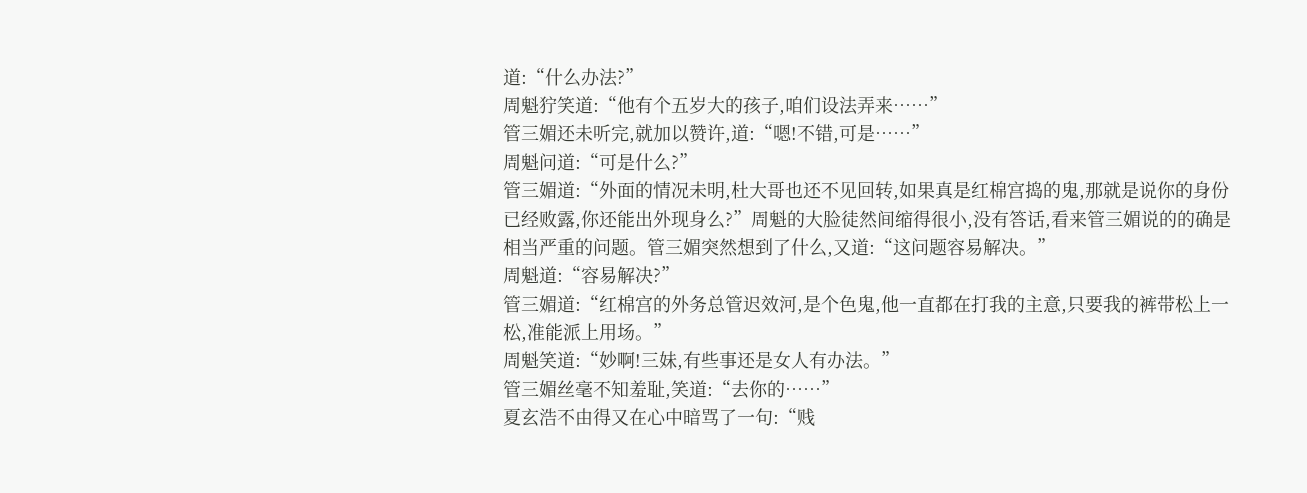道:“什么办法?”
周魁狞笑道:“他有个五岁大的孩子,咱们设法弄来……”
管三媚还未听完,就加以赞许,道:“嗯!不错,可是……”
周魁问道:“可是什么?”
管三媚道:“外面的情况未明,杜大哥也还不见回转,如果真是红棉宫捣的鬼,那就是说你的身份已经败露,你还能出外现身么?”周魁的大脸徒然间缩得很小,没有答话,看来管三媚说的的确是相当严重的问题。管三媚突然想到了什么,又道:“这问题容易解决。”
周魁道:“容易解决?”
管三媚道:“红棉宫的外务总管迟效河,是个色鬼,他一直都在打我的主意,只要我的裤带松上一松,准能派上用场。”
周魁笑道:“妙啊!三妹,有些事还是女人有办法。”
管三媚丝毫不知羞耻,笑道:“去你的……”
夏玄浩不由得又在心中暗骂了一句:“贱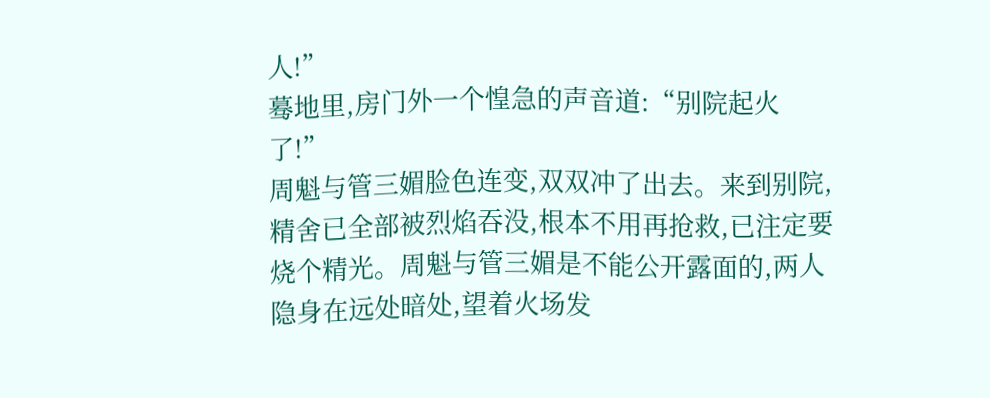人!”
蓦地里,房门外一个惶急的声音道:“别院起火了!”
周魁与管三媚脸色连变,双双冲了出去。来到别院,精舍已全部被烈焰吞没,根本不用再抢救,已注定要烧个精光。周魁与管三媚是不能公开露面的,两人隐身在远处暗处,望着火场发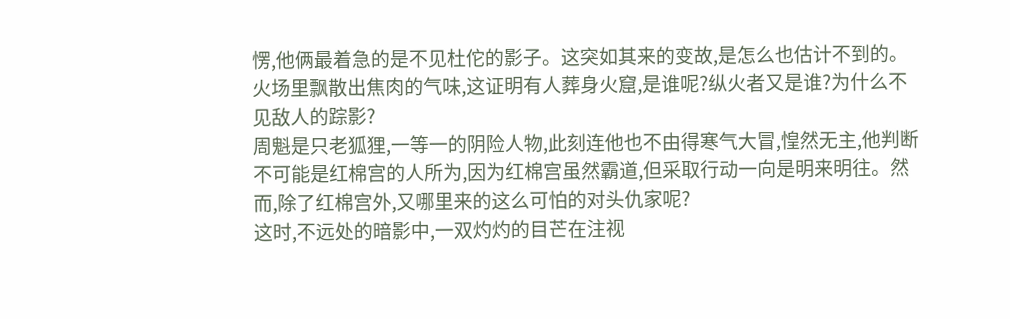愣,他俩最着急的是不见杜佗的影子。这突如其来的变故,是怎么也估计不到的。
火场里飘散出焦肉的气味,这证明有人葬身火窟,是谁呢?纵火者又是谁?为什么不见敌人的踪影?
周魁是只老狐狸,一等一的阴险人物,此刻连他也不由得寒气大冒,惶然无主,他判断不可能是红棉宫的人所为,因为红棉宫虽然霸道,但采取行动一向是明来明往。然而,除了红棉宫外,又哪里来的这么可怕的对头仇家呢?
这时,不远处的暗影中,一双灼灼的目芒在注视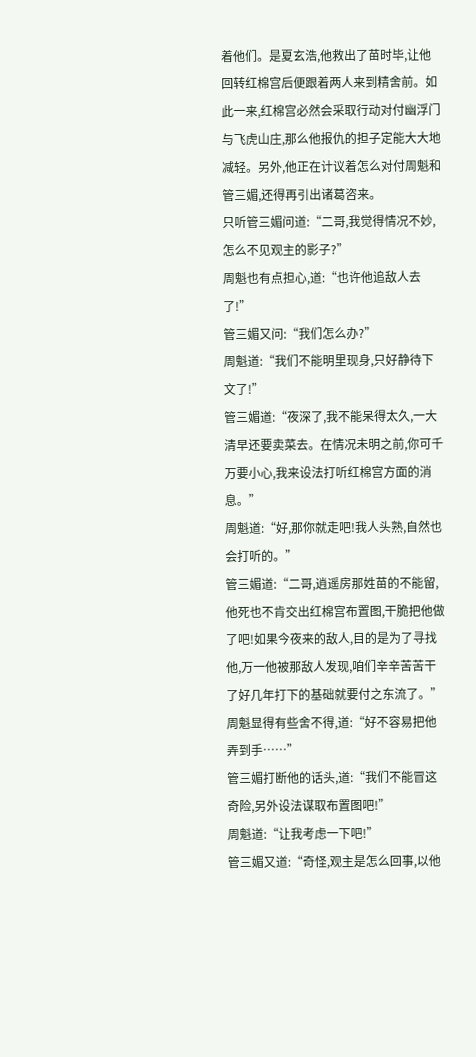着他们。是夏玄浩,他救出了苗时毕,让他回转红棉宫后便跟着两人来到精舍前。如此一来,红棉宫必然会采取行动对付幽浮门与飞虎山庄,那么他报仇的担子定能大大地减轻。另外,他正在计议着怎么对付周魁和管三媚,还得再引出诸葛咨来。
只听管三媚问道:“二哥,我觉得情况不妙,怎么不见观主的影子?”
周魁也有点担心,道:“也许他追敌人去了!”
管三媚又问:“我们怎么办?”
周魁道:“我们不能明里现身,只好静待下文了!”
管三媚道:“夜深了,我不能呆得太久,一大清早还要卖菜去。在情况未明之前,你可千万要小心,我来设法打听红棉宫方面的消息。”
周魁道:“好,那你就走吧!我人头熟,自然也会打听的。”
管三媚道:“二哥,逍遥房那姓苗的不能留,他死也不肯交出红棉宫布置图,干脆把他做了吧!如果今夜来的敌人,目的是为了寻找他,万一他被那敌人发现,咱们辛辛苦苦干了好几年打下的基础就要付之东流了。”
周魁显得有些舍不得,道:“好不容易把他弄到手……”
管三媚打断他的话头,道:“我们不能冒这奇险,另外设法谋取布置图吧!”
周魁道:“让我考虑一下吧!”
管三媚又道:“奇怪,观主是怎么回事,以他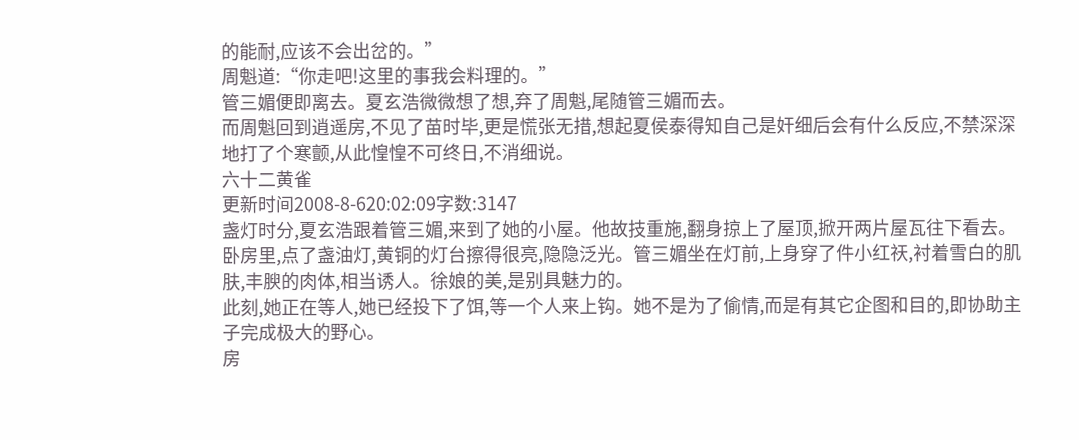的能耐,应该不会出岔的。”
周魁道:“你走吧!这里的事我会料理的。”
管三媚便即离去。夏玄浩微微想了想,弃了周魁,尾随管三媚而去。
而周魁回到逍遥房,不见了苗时毕,更是慌张无措,想起夏侯泰得知自己是奸细后会有什么反应,不禁深深地打了个寒颤,从此惶惶不可终日,不消细说。
六十二黄雀
更新时间2008-8-620:02:09字数:3147
盏灯时分,夏玄浩跟着管三媚,来到了她的小屋。他故技重施,翻身掠上了屋顶,掀开两片屋瓦往下看去。
卧房里,点了盏油灯,黄铜的灯台擦得很亮,隐隐泛光。管三媚坐在灯前,上身穿了件小红祆,衬着雪白的肌肤,丰腴的肉体,相当诱人。徐娘的美,是别具魅力的。
此刻,她正在等人,她已经投下了饵,等一个人来上钩。她不是为了偷情,而是有其它企图和目的,即协助主子完成极大的野心。
房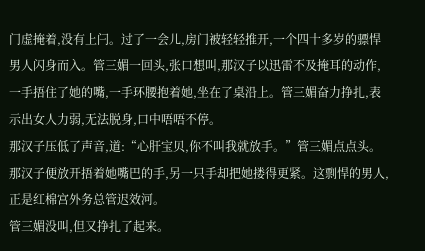门虚掩着,没有上闩。过了一会儿,房门被轻轻推开,一个四十多岁的骠悍男人闪身而入。管三媚一回头,张口想叫,那汉子以迅雷不及掩耳的动作,一手捂住了她的嘴,一手环腰抱着她,坐在了桌沿上。管三媚奋力挣扎,表示出女人力弱,无法脱身,口中唔唔不停。
那汉子压低了声音,道:“心肝宝贝,你不叫我就放手。”管三媚点点头。那汉子便放开捂着她嘴巴的手,另一只手却把她搂得更紧。这剽悍的男人,正是红棉宫外务总管迟效河。
管三媚没叫,但又挣扎了起来。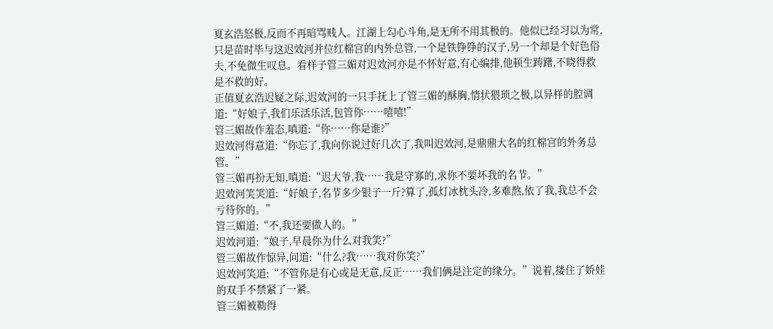夏玄浩怒极,反而不再暗骂贱人。江湖上勾心斗角,是无所不用其极的。他似已经习以为常,只是苗时毕与这迟效河并位红棉宫的内外总管,一个是铁铮铮的汉子,另一个却是个好色俗夫,不免微生叹息。看样子管三媚对迟效河亦是不怀好意,有心编排,他顿生踌躇,不晓得救是不救的好。
正值夏玄浩迟疑之际,迟效河的一只手抚上了管三媚的酥胸,情状猥琐之极,以异样的腔调道:“好娘子,我们乐活乐活,包管你……嘻嘻!”
管三媚故作羞态,嗔道:“你……你是谁?”
迟效河得意道:“你忘了,我向你说过好几次了,我叫迟效河,是鼎鼎大名的红棉宫的外务总管。”
管三媚再扮无知,嗔道:“迟大爷,我……我是守寡的,求你不要坏我的名节。”
迟效河笑笑道:“好娘子,名节多少银子一斤?算了,孤灯冰枕头冷,多难熬,依了我,我总不会亏待你的。”
管三媚道:“不,我还要做人的。”
迟效河道:“娘子,早晨你为什么对我笑?”
管三媚故作惊异,问道:“什么?我……我对你笑?”
迟效河笑道:“不管你是有心或是无意,反正……我们俩是注定的缘分。”说着,搂住了娇娃的双手不禁紧了一紧。
管三媚被勒得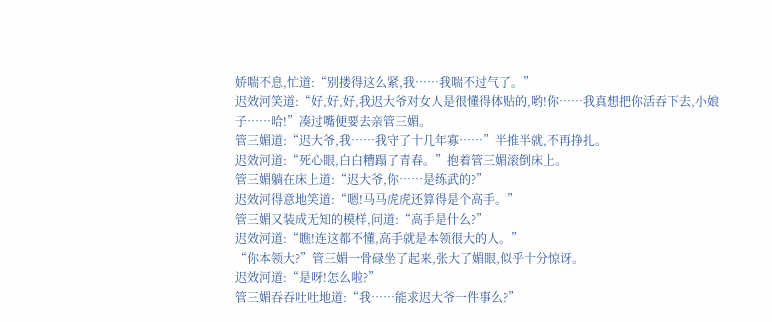娇喘不息,忙道:“别搂得这么紧,我……我喘不过气了。”
迟效河笑道:“好,好,好,我迟大爷对女人是很懂得体贴的,哟!你……我真想把你活吞下去,小娘子……哈!”凑过嘴便要去亲管三媚。
管三媚道:“迟大爷,我……我守了十几年寡……”半推半就,不再挣扎。
迟效河道:“死心眼,白白糟蹋了青春。”抱着管三媚滚倒床上。
管三媚躺在床上道:“迟大爷,你……是练武的?”
迟效河得意地笑道:“嗯!马马虎虎还算得是个高手。”
管三媚又装成无知的模样,问道:“高手是什么?”
迟效河道:“瞧!连这都不懂,高手就是本领很大的人。”
“你本领大?”管三媚一骨碌坐了起来,张大了媚眼,似乎十分惊讶。
迟效河道:“是呀!怎么啦?”
管三媚吞吞吐吐地道:“我……能求迟大爷一件事么?”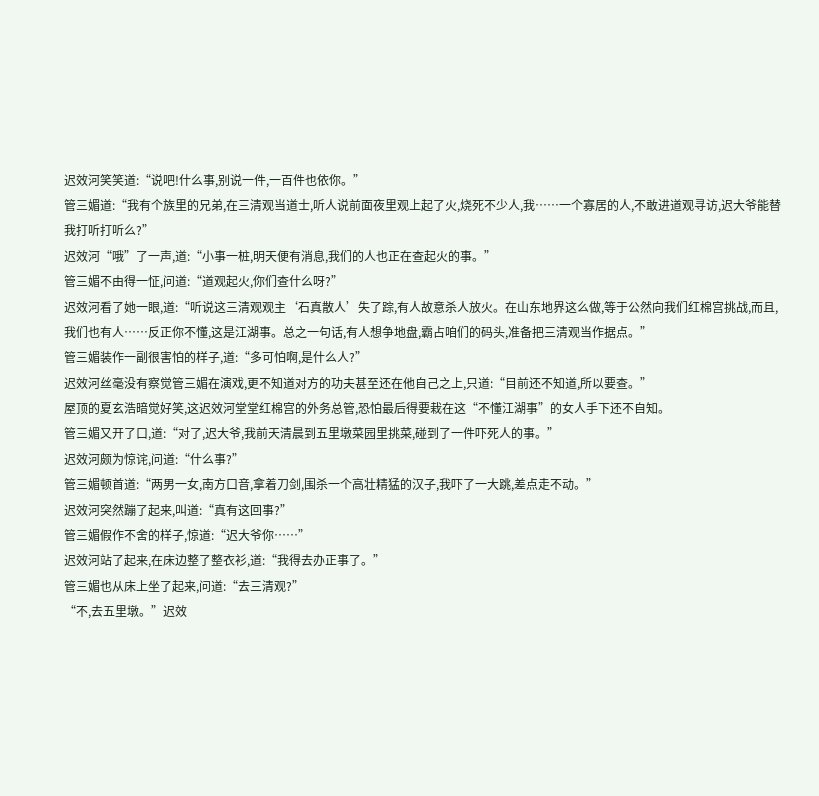迟效河笑笑道:“说吧!什么事,别说一件,一百件也依你。”
管三媚道:“我有个族里的兄弟,在三清观当道士,听人说前面夜里观上起了火,烧死不少人,我……一个寡居的人,不敢进道观寻访,迟大爷能替我打听打听么?”
迟效河“哦”了一声,道:“小事一桩,明天便有消息,我们的人也正在查起火的事。”
管三媚不由得一怔,问道:“道观起火,你们查什么呀?”
迟效河看了她一眼,道:“听说这三清观观主‘石真散人’失了踪,有人故意杀人放火。在山东地界这么做,等于公然向我们红棉宫挑战,而且,我们也有人……反正你不懂,这是江湖事。总之一句话,有人想争地盘,霸占咱们的码头,准备把三清观当作据点。”
管三媚装作一副很害怕的样子,道:“多可怕啊,是什么人?”
迟效河丝毫没有察觉管三媚在演戏,更不知道对方的功夫甚至还在他自己之上,只道:“目前还不知道,所以要查。”
屋顶的夏玄浩暗觉好笑,这迟效河堂堂红棉宫的外务总管,恐怕最后得要栽在这“不懂江湖事”的女人手下还不自知。
管三媚又开了口,道:“对了,迟大爷,我前天清晨到五里墩菜园里挑菜,碰到了一件吓死人的事。”
迟效河颇为惊诧,问道:“什么事?”
管三媚顿首道:“两男一女,南方口音,拿着刀剑,围杀一个高壮精猛的汉子,我吓了一大跳,差点走不动。”
迟效河突然蹦了起来,叫道:“真有这回事?”
管三媚假作不舍的样子,惊道:“迟大爷你……”
迟效河站了起来,在床边整了整衣衫,道:“我得去办正事了。”
管三媚也从床上坐了起来,问道:“去三清观?”
“不,去五里墩。”迟效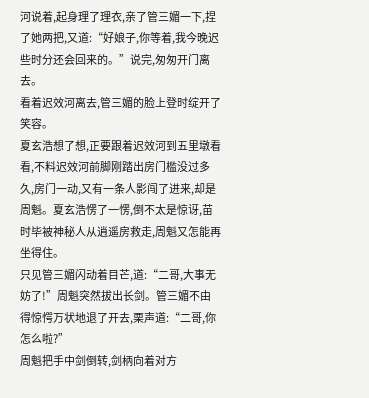河说着,起身理了理衣,亲了管三媚一下,捏了她两把,又道:“好娘子,你等着,我今晚迟些时分还会回来的。”说完,匆匆开门离去。
看着迟效河离去,管三媚的脸上登时绽开了笑容。
夏玄浩想了想,正要跟着迟效河到五里墩看看,不料迟效河前脚刚踏出房门槛没过多久,房门一动,又有一条人影闯了进来,却是周魁。夏玄浩愣了一愣,倒不太是惊讶,苗时毕被神秘人从逍遥房救走,周魁又怎能再坐得住。
只见管三媚闪动着目芒,道:“二哥,大事无妨了!”周魁突然拔出长剑。管三媚不由得惊愕万状地退了开去,栗声道:“二哥,你怎么啦?”
周魁把手中剑倒转,剑柄向着对方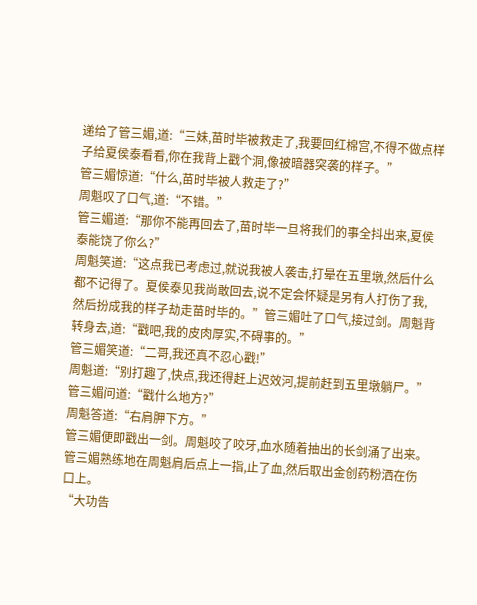递给了管三媚,道:“三妹,苗时毕被救走了,我要回红棉宫,不得不做点样子给夏侯泰看看,你在我背上戳个洞,像被暗器突袭的样子。”
管三媚惊道:“什么,苗时毕被人救走了?”
周魁叹了口气,道:“不错。”
管三媚道:“那你不能再回去了,苗时毕一旦将我们的事全抖出来,夏侯泰能饶了你么?”
周魁笑道:“这点我已考虑过,就说我被人袭击,打晕在五里墩,然后什么都不记得了。夏侯泰见我尚敢回去,说不定会怀疑是另有人打伤了我,然后扮成我的样子劫走苗时毕的。”管三媚吐了口气,接过剑。周魁背转身去,道:“戳吧,我的皮肉厚实,不碍事的。”
管三媚笑道:“二哥,我还真不忍心戳!”
周魁道:“别打趣了,快点,我还得赶上迟效河,提前赶到五里墩躺尸。”
管三媚问道:“戳什么地方?”
周魁答道:“右肩胛下方。”
管三媚便即戳出一剑。周魁咬了咬牙,血水随着抽出的长剑涌了出来。管三媚熟练地在周魁肩后点上一指,止了血,然后取出金创药粉洒在伤口上。
“大功告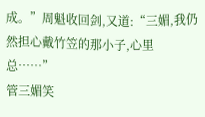成。”周魁收回剑,又道:“三媚,我仍然担心戴竹笠的那小子,心里总……”
管三媚笑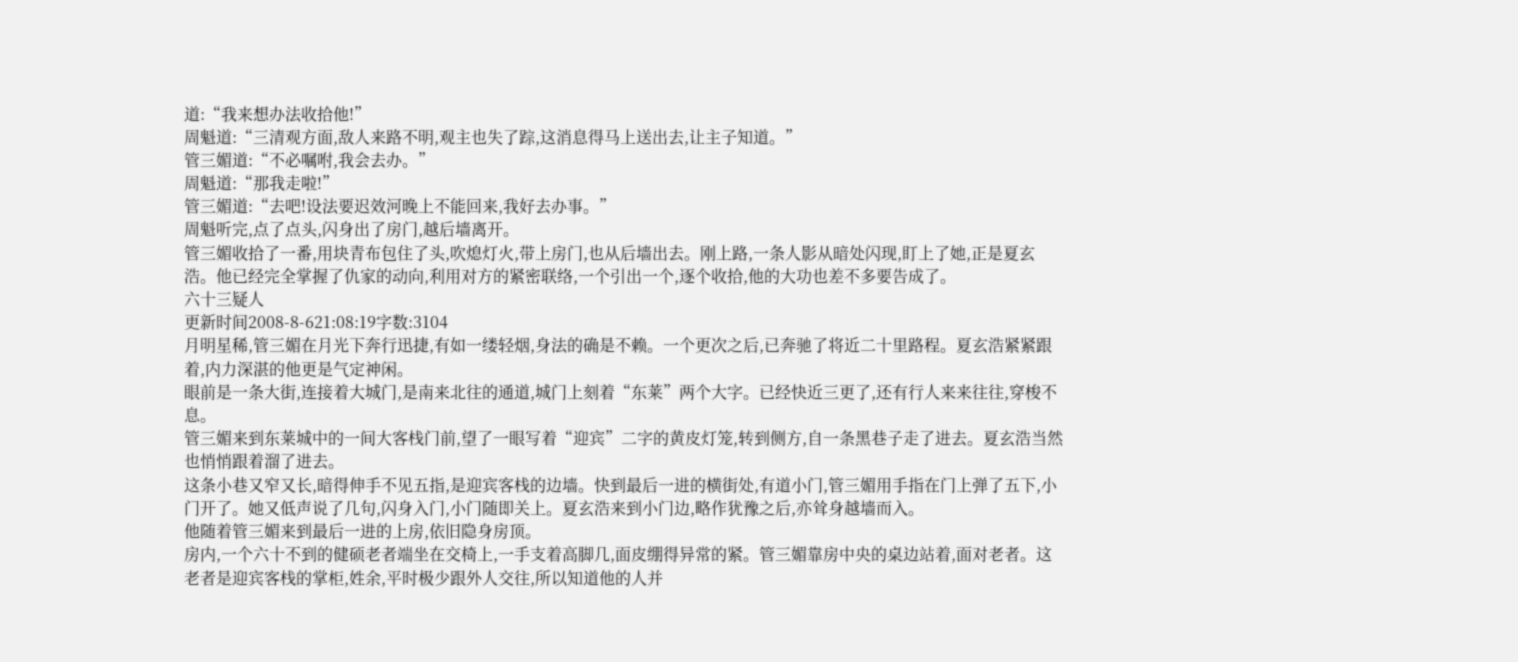道:“我来想办法收拾他!”
周魁道:“三清观方面,敌人来路不明,观主也失了踪,这消息得马上送出去,让主子知道。”
管三媚道:“不必嘱咐,我会去办。”
周魁道:“那我走啦!”
管三媚道:“去吧!设法要迟效河晚上不能回来,我好去办事。”
周魁听完,点了点头,闪身出了房门,越后墙离开。
管三媚收拾了一番,用块青布包住了头,吹熄灯火,带上房门,也从后墙出去。刚上路,一条人影从暗处闪现,盯上了她,正是夏玄浩。他已经完全掌握了仇家的动向,利用对方的紧密联络,一个引出一个,逐个收拾,他的大功也差不多要告成了。
六十三疑人
更新时间2008-8-621:08:19字数:3104
月明星稀,管三媚在月光下奔行迅捷,有如一缕轻烟,身法的确是不赖。一个更次之后,已奔驰了将近二十里路程。夏玄浩紧紧跟着,内力深湛的他更是气定神闲。
眼前是一条大街,连接着大城门,是南来北往的通道,城门上刻着“东莱”两个大字。已经快近三更了,还有行人来来往往,穿梭不息。
管三媚来到东莱城中的一间大客栈门前,望了一眼写着“迎宾”二字的黄皮灯笼,转到侧方,自一条黑巷子走了进去。夏玄浩当然也悄悄跟着溜了进去。
这条小巷又窄又长,暗得伸手不见五指,是迎宾客栈的边墙。快到最后一进的横街处,有道小门,管三媚用手指在门上弹了五下,小门开了。她又低声说了几句,闪身入门,小门随即关上。夏玄浩来到小门边,略作犹豫之后,亦耸身越墙而入。
他随着管三媚来到最后一进的上房,依旧隐身房顶。
房内,一个六十不到的健硕老者端坐在交椅上,一手支着高脚几,面皮绷得异常的紧。管三媚靠房中央的桌边站着,面对老者。这老者是迎宾客栈的掌柜,姓余,平时极少跟外人交往,所以知道他的人并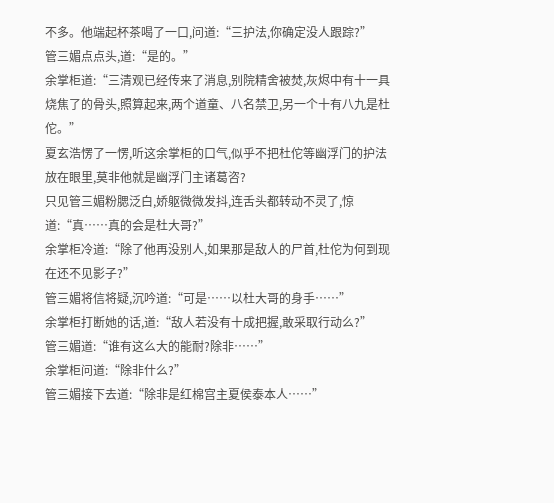不多。他端起杯茶喝了一口,问道:“三护法,你确定没人跟踪?”
管三媚点点头,道:“是的。”
余掌柜道:“三清观已经传来了消息,别院精舍被焚,灰烬中有十一具烧焦了的骨头,照算起来,两个道童、八名禁卫,另一个十有八九是杜佗。”
夏玄浩愣了一愣,听这余掌柜的口气,似乎不把杜佗等幽浮门的护法放在眼里,莫非他就是幽浮门主诸葛咨?
只见管三媚粉腮泛白,娇躯微微发抖,连舌头都转动不灵了,惊道:“真……真的会是杜大哥?”
余掌柜冷道:“除了他再没别人,如果那是敌人的尸首,杜佗为何到现在还不见影子?”
管三媚将信将疑,沉吟道:“可是……以杜大哥的身手……”
余掌柜打断她的话,道:“敌人若没有十成把握,敢采取行动么?”
管三媚道:“谁有这么大的能耐?除非……”
余掌柜问道:“除非什么?”
管三媚接下去道:“除非是红棉宫主夏侯泰本人……”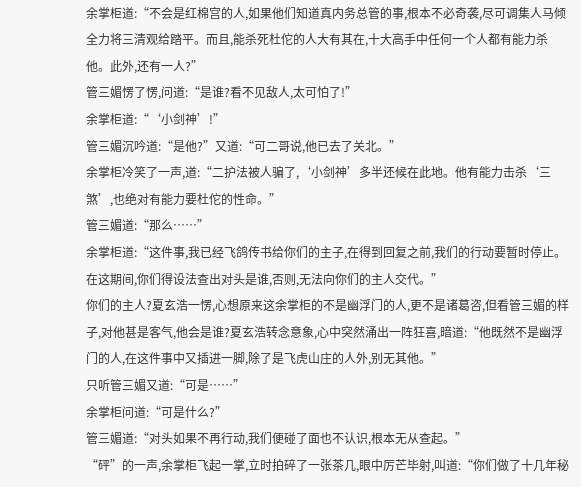余掌柜道:“不会是红棉宫的人,如果他们知道真内务总管的事,根本不必奇袭,尽可调集人马倾全力将三清观给踏平。而且,能杀死杜佗的人大有其在,十大高手中任何一个人都有能力杀他。此外,还有一人?”
管三媚愣了愣,问道:“是谁?看不见敌人,太可怕了!”
余掌柜道:“‘小剑神’!”
管三媚沉吟道:“是他?”又道:“可二哥说,他已去了关北。”
余掌柜冷笑了一声,道:“二护法被人骗了,‘小剑神’多半还候在此地。他有能力击杀‘三煞’,也绝对有能力要杜佗的性命。”
管三媚道:“那么……”
余掌柜道:“这件事,我已经飞鸽传书给你们的主子,在得到回复之前,我们的行动要暂时停止。在这期间,你们得设法查出对头是谁,否则,无法向你们的主人交代。”
你们的主人?夏玄浩一愣,心想原来这余掌柜的不是幽浮门的人,更不是诸葛咨,但看管三媚的样子,对他甚是客气,他会是谁?夏玄浩转念意象,心中突然涌出一阵狂喜,暗道:“他既然不是幽浮门的人,在这件事中又插进一脚,除了是飞虎山庄的人外,别无其他。”
只听管三媚又道:“可是……”
余掌柜问道:“可是什么?”
管三媚道:“对头如果不再行动,我们便碰了面也不认识,根本无从查起。”
“砰”的一声,余掌柜飞起一掌,立时拍碎了一张茶几,眼中厉芒毕射,叫道:“你们做了十几年秘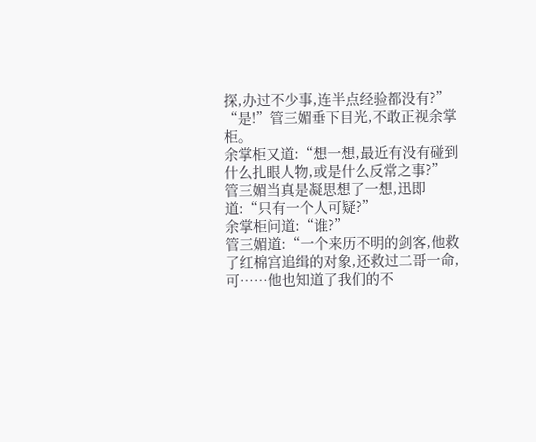探,办过不少事,连半点经验都没有?”
“是!”管三媚垂下目光,不敢正视余掌柜。
余掌柜又道:“想一想,最近有没有碰到什么扎眼人物,或是什么反常之事?”
管三媚当真是凝思想了一想,迅即道:“只有一个人可疑?”
余掌柜问道:“谁?”
管三媚道:“一个来历不明的剑客,他救了红棉宫追缉的对象,还救过二哥一命,可……他也知道了我们的不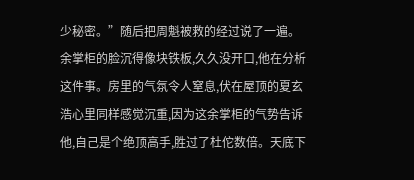少秘密。”随后把周魁被救的经过说了一遍。
余掌柜的脸沉得像块铁板,久久没开口,他在分析这件事。房里的气氛令人窒息,伏在屋顶的夏玄浩心里同样感觉沉重,因为这余掌柜的气势告诉他,自己是个绝顶高手,胜过了杜佗数倍。天底下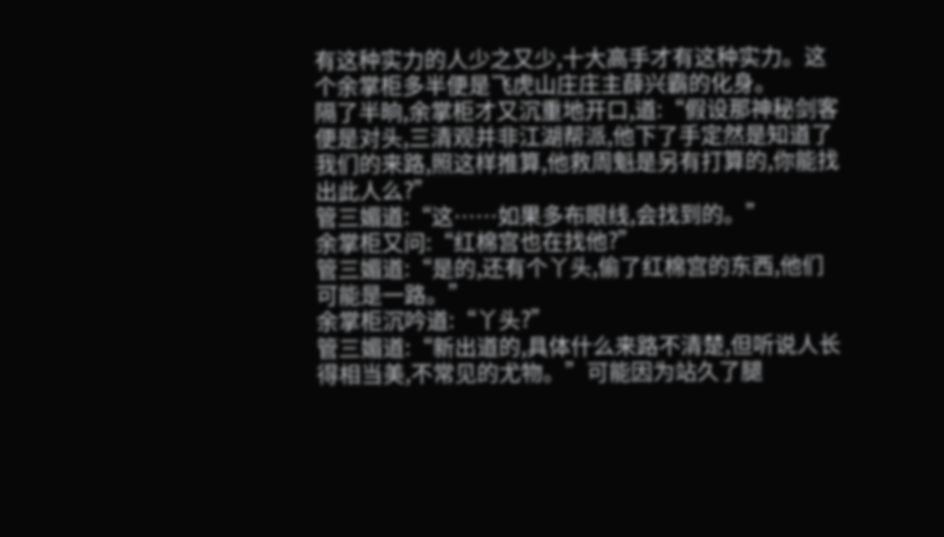有这种实力的人少之又少,十大高手才有这种实力。这个余掌柜多半便是飞虎山庄庄主薛兴霸的化身。
隔了半晌,余掌柜才又沉重地开口,道:“假设那神秘剑客便是对头,三清观并非江湖帮派,他下了手定然是知道了我们的来路,照这样推算,他救周魁是另有打算的,你能找出此人么?”
管三媚道:“这……如果多布眼线,会找到的。”
余掌柜又问:“红棉宫也在找他?”
管三媚道:“是的,还有个丫头,偷了红棉宫的东西,他们可能是一路。”
余掌柜沉吟道:“丫头?”
管三媚道:“新出道的,具体什么来路不清楚,但听说人长得相当美,不常见的尤物。”可能因为站久了腿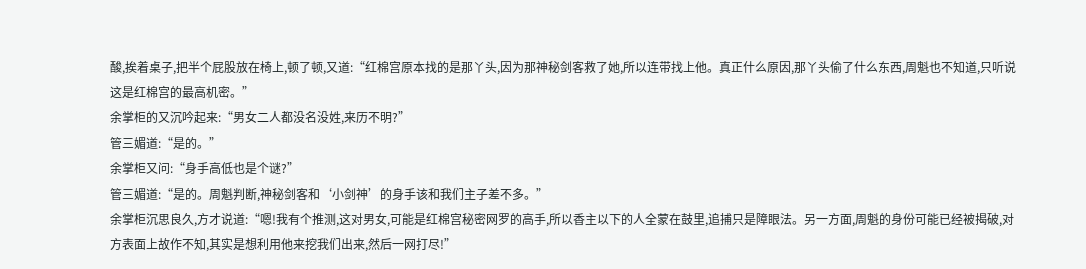酸,挨着桌子,把半个屁股放在椅上,顿了顿,又道:“红棉宫原本找的是那丫头,因为那神秘剑客救了她,所以连带找上他。真正什么原因,那丫头偷了什么东西,周魁也不知道,只听说这是红棉宫的最高机密。”
余掌柜的又沉吟起来:“男女二人都没名没姓,来历不明?”
管三媚道:“是的。”
余掌柜又问:“身手高低也是个谜?”
管三媚道:“是的。周魁判断,神秘剑客和‘小剑神’的身手该和我们主子差不多。”
余掌柜沉思良久,方才说道:“嗯!我有个推测,这对男女,可能是红棉宫秘密网罗的高手,所以香主以下的人全蒙在鼓里,追捕只是障眼法。另一方面,周魁的身份可能已经被揭破,对方表面上故作不知,其实是想利用他来挖我们出来,然后一网打尽!”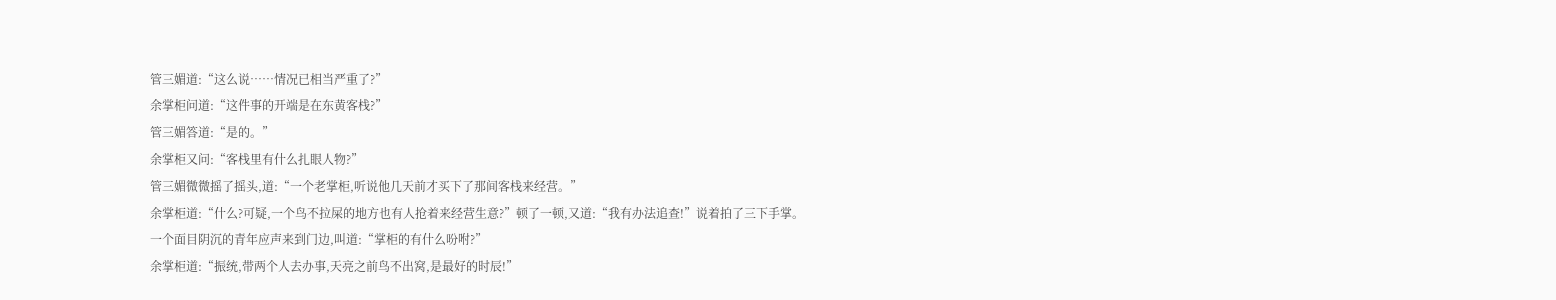管三媚道:“这么说……情况已相当严重了?”
余掌柜问道:“这件事的开端是在东黄客栈?”
管三媚答道:“是的。”
余掌柜又问:“客栈里有什么扎眼人物?”
管三媚微微摇了摇头,道:“一个老掌柜,听说他几天前才买下了那间客栈来经营。”
余掌柜道:“什么?可疑,一个鸟不拉屎的地方也有人抢着来经营生意?”顿了一顿,又道:“我有办法追查!”说着拍了三下手掌。
一个面目阴沉的青年应声来到门边,叫道:“掌柜的有什么吩咐?”
余掌柜道:“振统,带两个人去办事,天亮之前鸟不出窝,是最好的时辰!”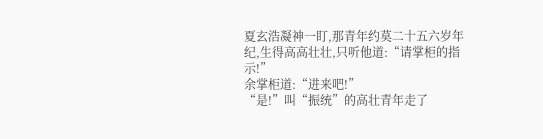夏玄浩凝神一盯,那青年约莫二十五六岁年纪,生得高高壮壮,只听他道:“请掌柜的指示!”
余掌柜道:“进来吧!”
“是!”叫“振统”的高壮青年走了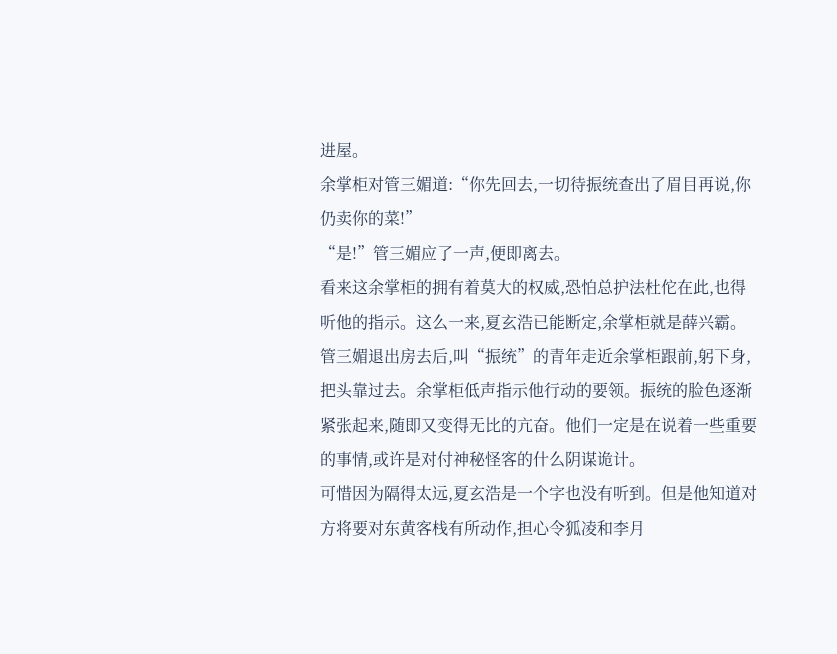进屋。
余掌柜对管三媚道:“你先回去,一切待振统查出了眉目再说,你仍卖你的菜!”
“是!”管三媚应了一声,便即离去。
看来这余掌柜的拥有着莫大的权威,恐怕总护法杜佗在此,也得听他的指示。这么一来,夏玄浩已能断定,余掌柜就是薛兴霸。
管三媚退出房去后,叫“振统”的青年走近余掌柜跟前,躬下身,把头靠过去。余掌柜低声指示他行动的要领。振统的脸色逐渐紧张起来,随即又变得无比的亢奋。他们一定是在说着一些重要的事情,或许是对付神秘怪客的什么阴谋诡计。
可惜因为隔得太远,夏玄浩是一个字也没有听到。但是他知道对方将要对东黄客栈有所动作,担心令狐凌和李月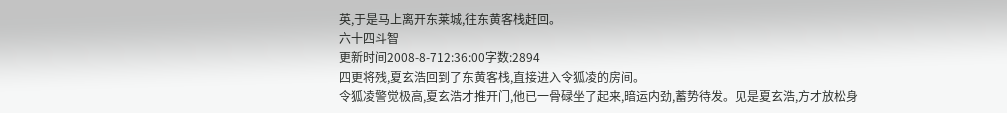英,于是马上离开东莱城,往东黄客栈赶回。
六十四斗智
更新时间2008-8-712:36:00字数:2894
四更将残,夏玄浩回到了东黄客栈,直接进入令狐凌的房间。
令狐凌警觉极高,夏玄浩才推开门,他已一骨碌坐了起来,暗运内劲,蓄势待发。见是夏玄浩,方才放松身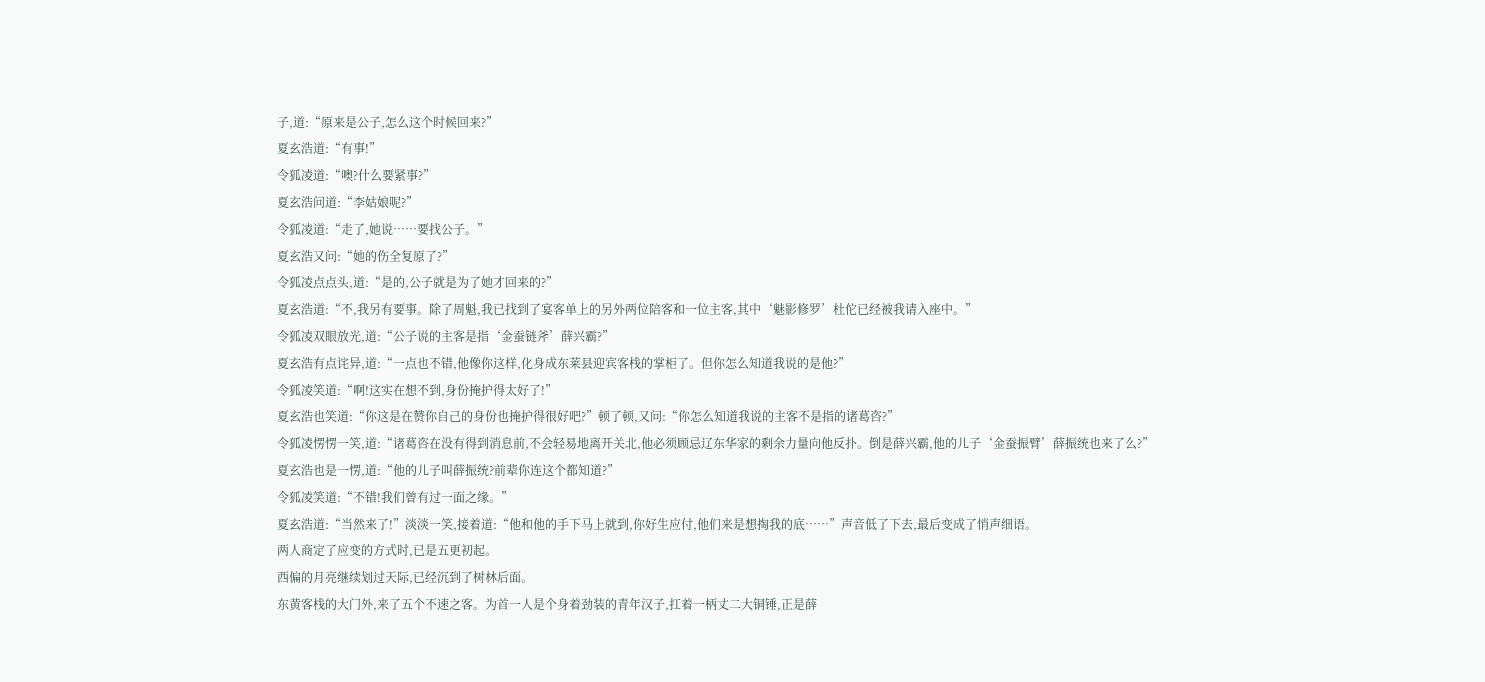子,道:“原来是公子,怎么这个时候回来?”
夏玄浩道:“有事!”
令狐凌道:“噢?什么要紧事?”
夏玄浩问道:“李姑娘呢?”
令狐凌道:“走了,她说……要找公子。”
夏玄浩又问:“她的伤全复原了?”
令狐凌点点头,道:“是的,公子就是为了她才回来的?”
夏玄浩道:“不,我另有要事。除了周魁,我已找到了宴客单上的另外两位陪客和一位主客,其中‘魅影修罗’杜佗已经被我请入座中。”
令狐凌双眼放光,道:“公子说的主客是指‘金蚕链斧’薛兴霸?”
夏玄浩有点诧异,道:“一点也不错,他像你这样,化身成东莱县迎宾客栈的掌柜了。但你怎么知道我说的是他?”
令狐凌笑道:“啊!这实在想不到,身份掩护得太好了!”
夏玄浩也笑道:“你这是在赞你自己的身份也掩护得很好吧?”顿了顿,又问:“你怎么知道我说的主客不是指的诸葛咨?”
令狐凌愣愣一笑,道:“诸葛咨在没有得到消息前,不会轻易地离开关北,他必须顾忌辽东华家的剩余力量向他反扑。倒是薛兴霸,他的儿子‘金蚕振臂’薛振统也来了么?”
夏玄浩也是一愣,道:“他的儿子叫薛振统?前辈你连这个都知道?”
令狐凌笑道:“不错!我们曾有过一面之缘。”
夏玄浩道:“当然来了!”淡淡一笑,接着道:“他和他的手下马上就到,你好生应付,他们来是想掏我的底……”声音低了下去,最后变成了悄声细语。
两人商定了应变的方式时,已是五更初起。
西偏的月亮继续划过天际,已经沉到了树林后面。
东黄客栈的大门外,来了五个不速之客。为首一人是个身着劲装的青年汉子,扛着一柄丈二大铜锤,正是薛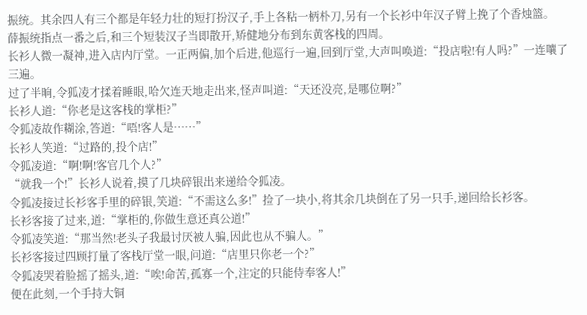振统。其余四人有三个都是年轻力壮的短打扮汉子,手上各粘一柄朴刀,另有一个长衫中年汉子臂上挽了个香烛篮。
薛振统指点一番之后,和三个短装汉子当即散开,矫健地分布到东黄客栈的四周。
长衫人微一凝神,进入店内厅堂。一正两偏,加个后进,他巡行一遍,回到厅堂,大声叫唤道:“投店啦!有人吗?”一连嚷了三遍。
过了半晌,令狐凌才揉着睡眼,哈欠连天地走出来,怪声叫道:“天还没亮,是哪位啊?”
长衫人道:“你老是这客栈的掌柜?”
令狐凌故作糊涂,答道:“唔!客人是……”
长衫人笑道:“过路的,投个店!”
令狐凌道:“啊!啊!客官几个人?”
“就我一个!”长衫人说着,摸了几块碎银出来递给令狐凌。
令狐凌接过长衫客手里的碎银,笑道:“不需这么多!”捡了一块小,将其余几块倒在了另一只手,递回给长衫客。
长衫客接了过来,道:“掌柜的,你做生意还真公道!”
令狐凌笑道:“那当然!老头子我最讨厌被人骗,因此也从不骗人。”
长衫客接过四顾打量了客栈厅堂一眼,问道:“店里只你老一个?”
令狐凌哭着脸摇了摇头,道:“唉!命苦,孤寡一个,注定的只能侍奉客人!”
便在此刻,一个手持大铜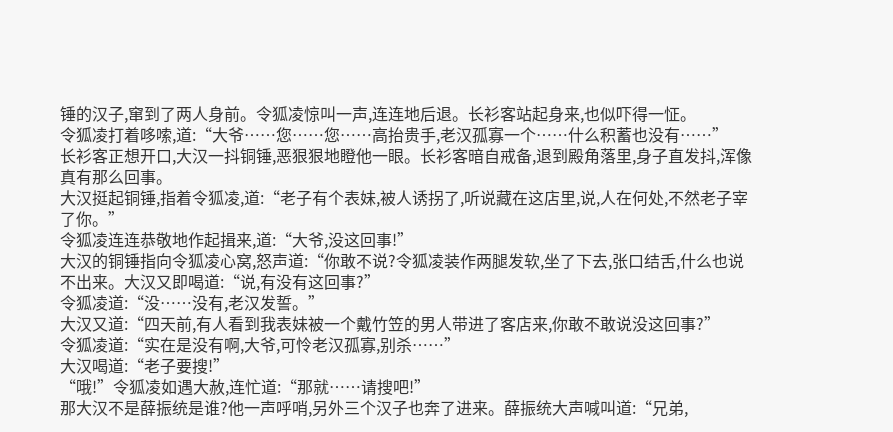锤的汉子,窜到了两人身前。令狐凌惊叫一声,连连地后退。长衫客站起身来,也似吓得一怔。
令狐凌打着哆嗦,道:“大爷……您……您……高抬贵手,老汉孤寡一个……什么积蓄也没有……”
长衫客正想开口,大汉一抖铜锤,恶狠狠地瞪他一眼。长衫客暗自戒备,退到殿角落里,身子直发抖,浑像真有那么回事。
大汉挺起铜锤,指着令狐凌,道:“老子有个表妹,被人诱拐了,听说藏在这店里,说,人在何处,不然老子宰了你。”
令狐凌连连恭敬地作起揖来,道:“大爷,没这回事!”
大汉的铜锤指向令狐凌心窝,怒声道:“你敢不说?令狐凌装作两腿发软,坐了下去,张口结舌,什么也说不出来。大汉又即喝道:“说,有没有这回事?”
令狐凌道:“没……没有,老汉发誓。”
大汉又道:“四天前,有人看到我表妹被一个戴竹笠的男人带进了客店来,你敢不敢说没这回事?”
令狐凌道:“实在是没有啊,大爷,可怜老汉孤寡,别杀……”
大汉喝道:“老子要搜!”
“哦!”令狐凌如遇大赦,连忙道:“那就……请搜吧!”
那大汉不是薛振统是谁?他一声呼哨,另外三个汉子也奔了进来。薛振统大声喊叫道:“兄弟,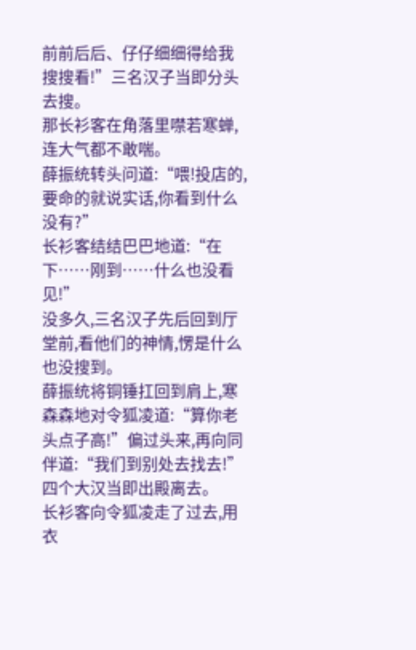前前后后、仔仔细细得给我搜搜看!”三名汉子当即分头去搜。
那长衫客在角落里噤若寒蝉,连大气都不敢喘。
薛振统转头问道:“喂!投店的,要命的就说实话,你看到什么没有?”
长衫客结结巴巴地道:“在下……刚到……什么也没看见!”
没多久,三名汉子先后回到厅堂前,看他们的神情,愣是什么也没搜到。
薛振统将铜锤扛回到肩上,寒森森地对令狐凌道:“算你老头点子高!”偏过头来,再向同伴道:“我们到别处去找去!”
四个大汉当即出殿离去。
长衫客向令狐凌走了过去,用衣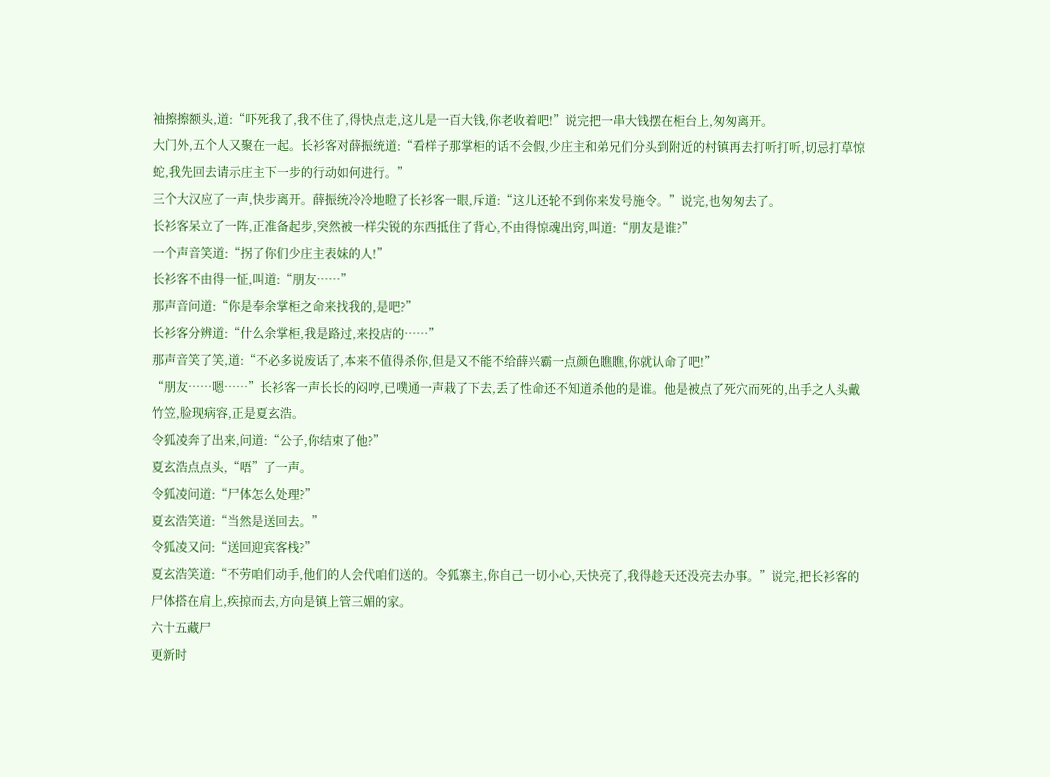袖擦擦额头,道:“吓死我了,我不住了,得快点走,这儿是一百大钱,你老收着吧!”说完把一串大钱摆在柜台上,匆匆离开。
大门外,五个人又聚在一起。长衫客对薛振统道:“看样子那掌柜的话不会假,少庄主和弟兄们分头到附近的村镇再去打听打听,切忌打草惊蛇,我先回去请示庄主下一步的行动如何进行。”
三个大汉应了一声,快步离开。薛振统冷冷地瞪了长衫客一眼,斥道:“这儿还轮不到你来发号施令。”说完,也匆匆去了。
长衫客呆立了一阵,正准备起步,突然被一样尖锐的东西抵住了背心,不由得惊魂出窍,叫道:“朋友是谁?”
一个声音笑道:“拐了你们少庄主表妹的人!”
长衫客不由得一怔,叫道:“朋友……”
那声音问道:“你是奉余掌柜之命来找我的,是吧?”
长衫客分辨道:“什么余掌柜,我是路过,来投店的……”
那声音笑了笑,道:“不必多说废话了,本来不值得杀你,但是又不能不给薛兴霸一点颜色瞧瞧,你就认命了吧!”
“朋友……嗯……”长衫客一声长长的闷哼,已噗通一声栽了下去,丢了性命还不知道杀他的是谁。他是被点了死穴而死的,出手之人头戴竹笠,脸现病容,正是夏玄浩。
令狐凌奔了出来,问道:“公子,你结束了他?”
夏玄浩点点头,“唔”了一声。
令狐凌问道:“尸体怎么处理?”
夏玄浩笑道:“当然是送回去。”
令狐凌又问:“送回迎宾客栈?”
夏玄浩笑道:“不劳咱们动手,他们的人会代咱们送的。令狐寨主,你自己一切小心,天快亮了,我得趁天还没亮去办事。”说完,把长衫客的尸体搭在肩上,疾掠而去,方向是镇上管三媚的家。
六十五藏尸
更新时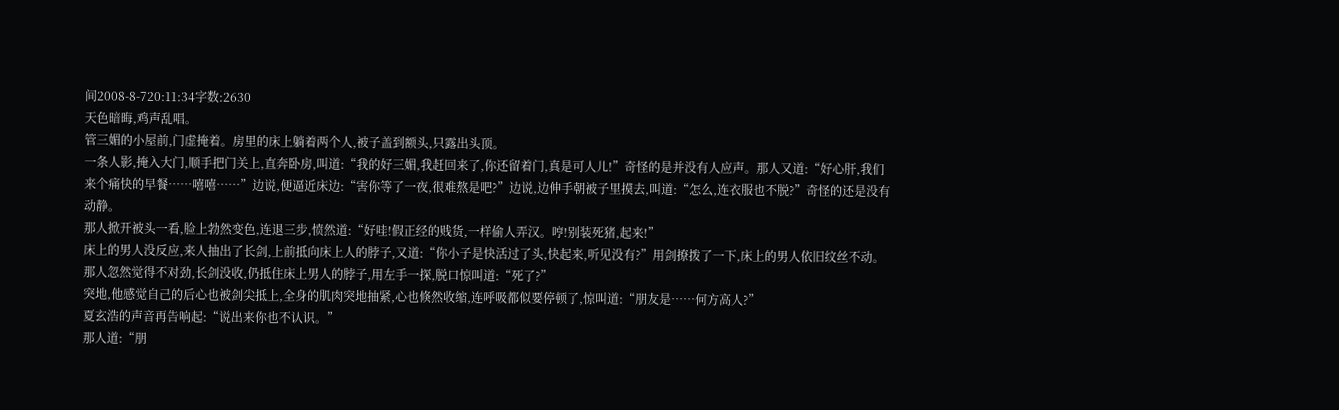间2008-8-720:11:34字数:2630
天色暗晦,鸡声乱唱。
管三媚的小屋前,门虚掩着。房里的床上躺着两个人,被子盖到额头,只露出头顶。
一条人影,掩入大门,顺手把门关上,直奔卧房,叫道:“我的好三媚,我赶回来了,你还留着门,真是可人儿!”奇怪的是并没有人应声。那人又道:“好心肝,我们来个痛快的早餐……嘻嘻……”边说,便逼近床边:“害你等了一夜,很难熬是吧?”边说,边伸手朝被子里摸去,叫道:“怎么,连衣服也不脱?”奇怪的还是没有动静。
那人掀开被头一看,脸上勃然变色,连退三步,愤然道:“好哇!假正经的贱货,一样偷人弄汉。哼!别装死猪,起来!”
床上的男人没反应,来人抽出了长剑,上前抵向床上人的脖子,又道:“你小子是快活过了头,快起来,听见没有?”用剑撩拨了一下,床上的男人依旧纹丝不动。那人忽然觉得不对劲,长剑没收,仍抵住床上男人的脖子,用左手一探,脱口惊叫道:“死了?”
突地,他感觉自己的后心也被剑尖抵上,全身的肌肉突地抽紧,心也倏然收缩,连呼吸都似要停顿了,惊叫道:“朋友是……何方高人?”
夏玄浩的声音再告响起:“说出来你也不认识。”
那人道:“朋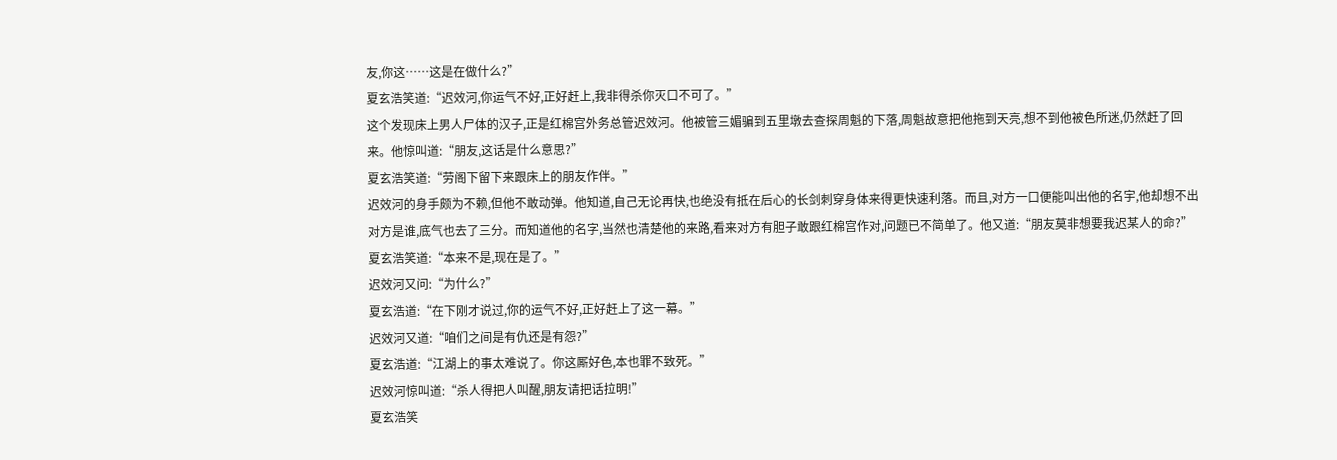友,你这……这是在做什么?”
夏玄浩笑道:“迟效河,你运气不好,正好赶上,我非得杀你灭口不可了。”
这个发现床上男人尸体的汉子,正是红棉宫外务总管迟效河。他被管三媚骗到五里墩去查探周魁的下落,周魁故意把他拖到天亮,想不到他被色所迷,仍然赶了回来。他惊叫道:“朋友,这话是什么意思?”
夏玄浩笑道:“劳阁下留下来跟床上的朋友作伴。”
迟效河的身手颇为不赖,但他不敢动弹。他知道,自己无论再快,也绝没有抵在后心的长剑刺穿身体来得更快速利落。而且,对方一口便能叫出他的名宇,他却想不出对方是谁,底气也去了三分。而知道他的名字,当然也清楚他的来路,看来对方有胆子敢跟红棉宫作对,问题已不简单了。他又道:“朋友莫非想要我迟某人的命?”
夏玄浩笑道:“本来不是,现在是了。”
迟效河又问:“为什么?”
夏玄浩道:“在下刚才说过,你的运气不好,正好赶上了这一幕。”
迟效河又道:“咱们之间是有仇还是有怨?”
夏玄浩道:“江湖上的事太难说了。你这厮好色,本也罪不致死。”
迟效河惊叫道:“杀人得把人叫醒,朋友请把话拉明!”
夏玄浩笑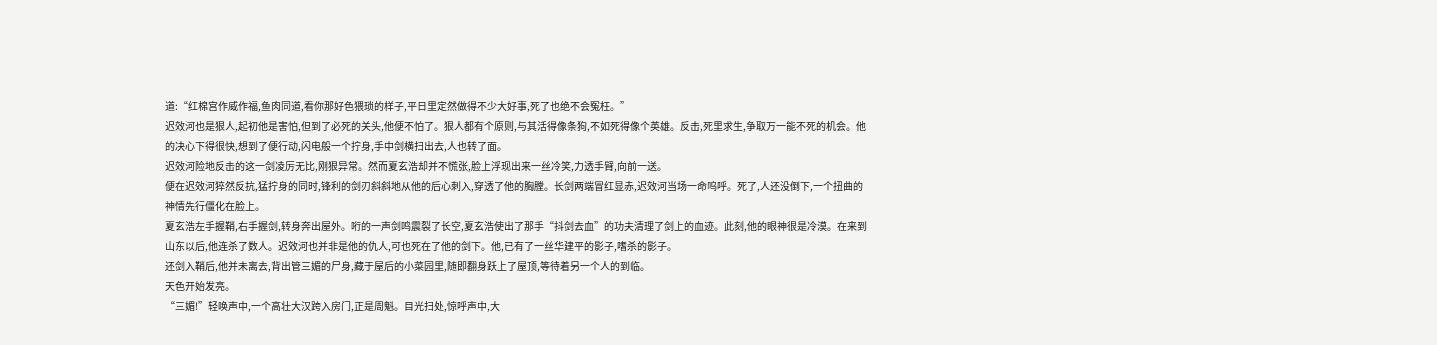道:“红棉宫作威作福,鱼肉同道,看你那好色猥琐的样子,平日里定然做得不少大好事,死了也绝不会冤枉。”
迟效河也是狠人,起初他是害怕,但到了必死的关头,他便不怕了。狠人都有个原则,与其活得像条狗,不如死得像个英雄。反击,死里求生,争取万一能不死的机会。他的决心下得很快,想到了便行动,闪电般一个拧身,手中剑横扫出去,人也转了面。
迟效河险地反击的这一剑凌厉无比,刚狠异常。然而夏玄浩却并不慌张,脸上浮现出来一丝冷笑,力透手臂,向前一送。
便在迟效河猝然反抗,猛拧身的同时,锋利的剑刃斜斜地从他的后心刺入,穿透了他的胸膛。长剑两端冒红显赤,迟效河当场一命呜呼。死了,人还没倒下,一个扭曲的神情先行僵化在脸上。
夏玄浩左手握鞘,右手握剑,转身奔出屋外。哘的一声剑鸣震裂了长空,夏玄浩使出了那手“抖剑去血”的功夫清理了剑上的血迹。此刻,他的眼神很是冷漠。在来到山东以后,他连杀了数人。迟效河也并非是他的仇人,可也死在了他的剑下。他,已有了一丝华建平的影子,嗜杀的影子。
还剑入鞘后,他并未离去,背出管三媚的尸身,藏于屋后的小菜园里,随即翻身跃上了屋顶,等待着另一个人的到临。
天色开始发亮。
“三媚!”轻唤声中,一个高壮大汉跨入房门,正是周魁。目光扫处,惊呼声中,大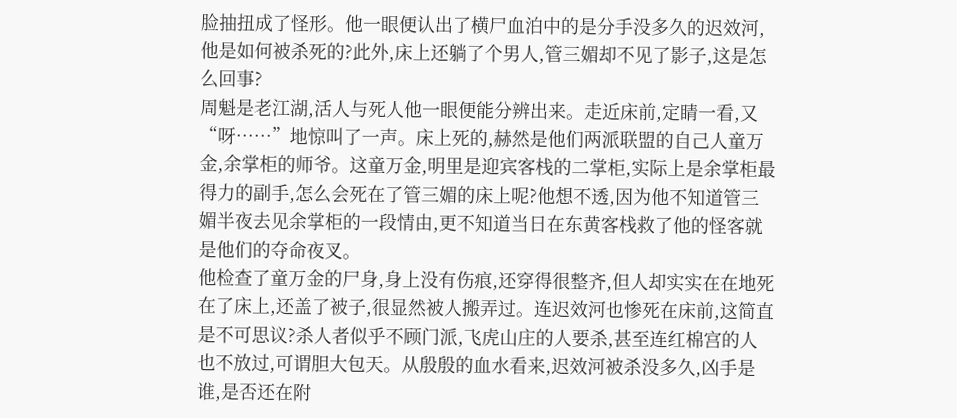脸抽扭成了怪形。他一眼便认出了横尸血泊中的是分手没多久的迟效河,他是如何被杀死的?此外,床上还躺了个男人,管三媚却不见了影子,这是怎么回事?
周魁是老江湖,活人与死人他一眼便能分辨出来。走近床前,定睛一看,又“呀……”地惊叫了一声。床上死的,赫然是他们两派联盟的自己人童万金,余掌柜的师爷。这童万金,明里是迎宾客栈的二掌柜,实际上是余掌柜最得力的副手,怎么会死在了管三媚的床上呢?他想不透,因为他不知道管三媚半夜去见余掌柜的一段情由,更不知道当日在东黄客栈救了他的怪客就是他们的夺命夜叉。
他检查了童万金的尸身,身上没有伤痕,还穿得很整齐,但人却实实在在地死在了床上,还盖了被子,很显然被人搬弄过。连迟效河也惨死在床前,这简直是不可思议?杀人者似乎不顾门派,飞虎山庄的人要杀,甚至连红棉宫的人也不放过,可谓胆大包天。从殷殷的血水看来,迟效河被杀没多久,凶手是谁,是否还在附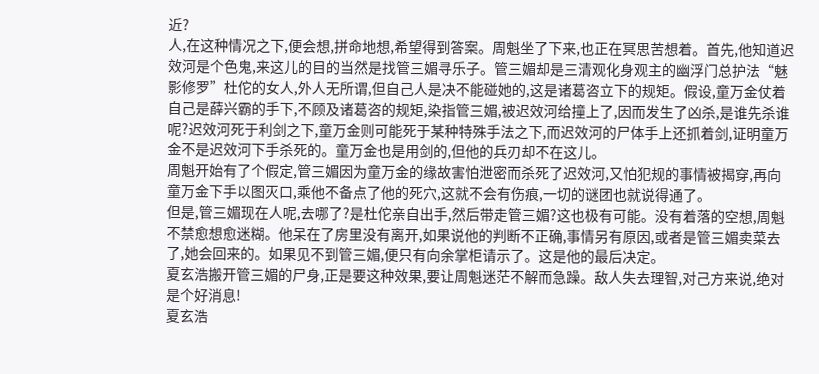近?
人,在这种情况之下,便会想,拼命地想,希望得到答案。周魁坐了下来,也正在冥思苦想着。首先,他知道迟效河是个色鬼,来这儿的目的当然是找管三媚寻乐子。管三媚却是三清观化身观主的幽浮门总护法“魅影修罗”杜佗的女人,外人无所谓,但自己人是决不能碰她的,这是诸葛咨立下的规矩。假设,童万金仗着自己是薛兴霸的手下,不顾及诸葛咨的规矩,染指管三媚,被迟效河给撞上了,因而发生了凶杀,是谁先杀谁呢?迟效河死于利剑之下,童万金则可能死于某种特殊手法之下,而迟效河的尸体手上还抓着剑,证明童万金不是迟效河下手杀死的。童万金也是用剑的,但他的兵刃却不在这儿。
周魁开始有了个假定,管三媚因为童万金的缘故害怕泄密而杀死了迟效河,又怕犯规的事情被揭穿,再向童万金下手以图灭口,乘他不备点了他的死穴,这就不会有伤痕,一切的谜团也就说得通了。
但是,管三媚现在人呢,去哪了?是杜佗亲自出手,然后带走管三媚?这也极有可能。没有着落的空想,周魁不禁愈想愈迷糊。他呆在了房里没有离开,如果说他的判断不正确,事情另有原因,或者是管三媚卖菜去了,她会回来的。如果见不到管三媚,便只有向余掌柜请示了。这是他的最后决定。
夏玄浩搬开管三媚的尸身,正是要这种效果,要让周魁迷茫不解而急躁。敌人失去理智,对己方来说,绝对是个好消息!
夏玄浩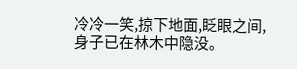冷冷一笑,掠下地面,眨眼之间,身子已在林木中隐没。